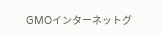GMOインターネットグ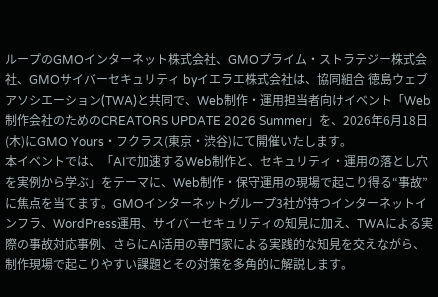ループのGMOインターネット株式会社、GMOプライム・ストラテジー株式会社、GMOサイバーセキュリティ byイエラエ株式会社は、協同組合 徳島ウェブアソシエーション(TWA)と共同で、Web制作・運用担当者向けイベント「Web制作会社のためのCREATORS UPDATE 2026 Summer」を、2026年6月18日(木)にGMO Yours・フクラス(東京・渋谷)にて開催いたします。
本イベントでは、「AIで加速するWeb制作と、セキュリティ・運用の落とし穴を実例から学ぶ」をテーマに、Web制作・保守運用の現場で起こり得る“事故”に焦点を当てます。GMOインターネットグループ3社が持つインターネットインフラ、WordPress運用、サイバーセキュリティの知見に加え、TWAによる実際の事故対応事例、さらにAI活用の専門家による実践的な知見を交えながら、制作現場で起こりやすい課題とその対策を多角的に解説します。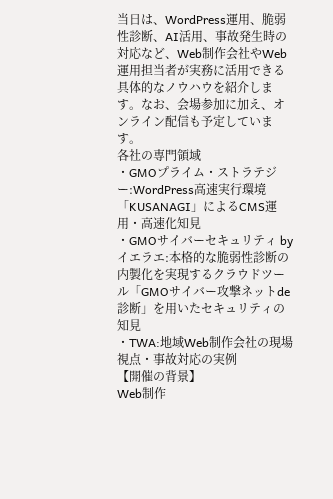当日は、WordPress運用、脆弱性診断、AI活用、事故発生時の対応など、Web制作会社やWeb運用担当者が実務に活用できる具体的なノウハウを紹介します。なお、会場参加に加え、オンライン配信も予定しています。
各社の専門領域
・GMOプライム・ストラテジー:WordPress高速実行環境「KUSANAGI」によるCMS運用・高速化知見
・GMOサイバーセキュリティ byイエラエ:本格的な脆弱性診断の内製化を実現するクラウドツール「GMOサイバー攻撃ネットde診断」を用いたセキュリティの知見
・TWA:地域Web制作会社の現場視点・事故対応の実例
【開催の背景】
Web制作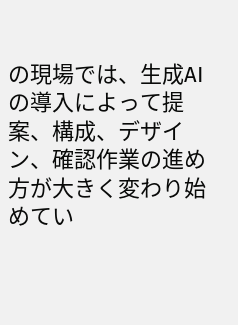の現場では、生成AIの導入によって提案、構成、デザイン、確認作業の進め方が大きく変わり始めてい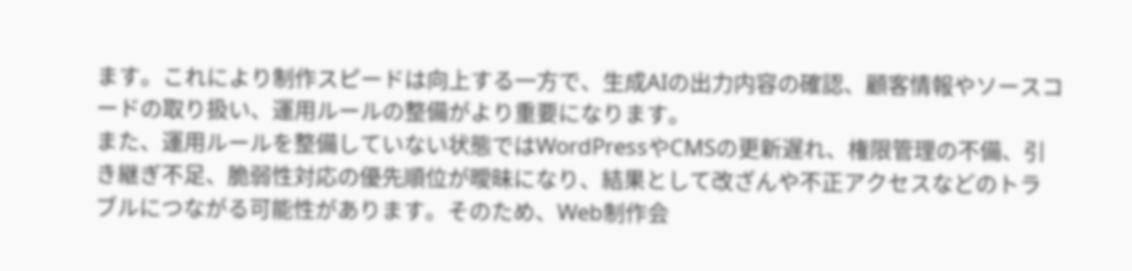ます。これにより制作スピードは向上する一方で、生成AIの出力内容の確認、顧客情報やソースコードの取り扱い、運用ルールの整備がより重要になります。
また、運用ルールを整備していない状態ではWordPressやCMSの更新遅れ、権限管理の不備、引き継ぎ不足、脆弱性対応の優先順位が曖昧になり、結果として改ざんや不正アクセスなどのトラブルにつながる可能性があります。そのため、Web制作会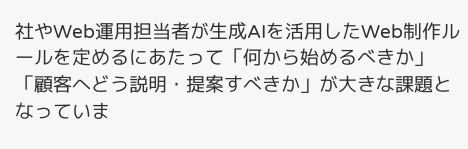社やWeb運用担当者が生成AIを活用したWeb制作ルールを定めるにあたって「何から始めるべきか」「顧客へどう説明・提案すべきか」が大きな課題となっていま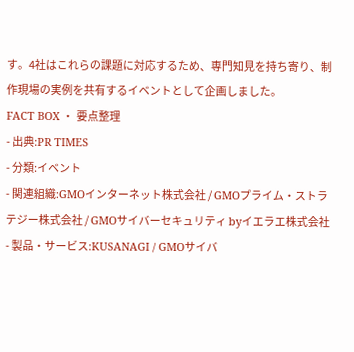す。4社はこれらの課題に対応するため、専門知見を持ち寄り、制作現場の実例を共有するイベントとして企画しました。
FACT BOX ・ 要点整理
- 出典:PR TIMES
- 分類:イベント
- 関連組織:GMOインターネット株式会社 / GMOプライム・ストラテジー株式会社 / GMOサイバーセキュリティ byイエラエ株式会社
- 製品・サービス:KUSANAGI / GMOサイバ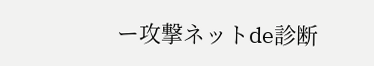ー攻撃ネットde診断